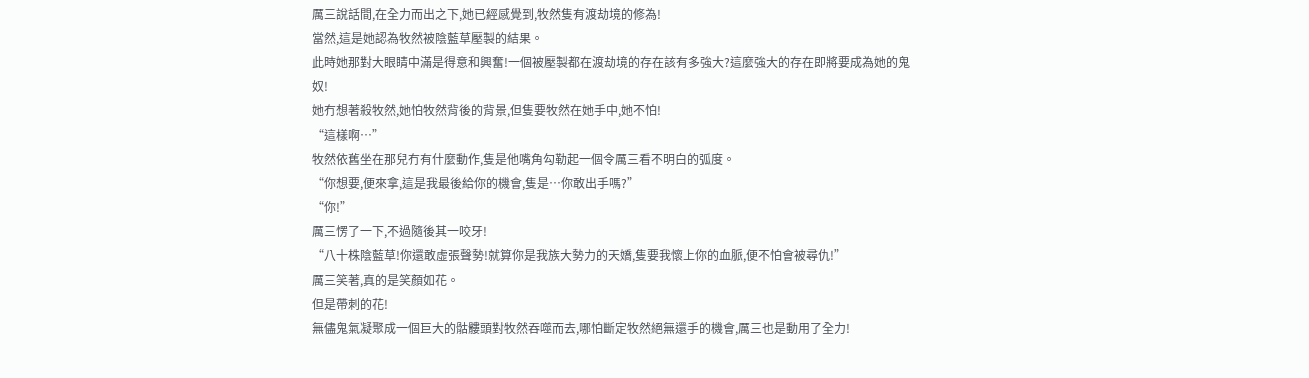厲三說話間,在全力而出之下,她已經感覺到,牧然隻有渡劫境的修為!
當然,這是她認為牧然被陰藍草壓製的結果。
此時她那對大眼睛中滿是得意和興奮!一個被壓製都在渡劫境的存在該有多強大?這麼強大的存在即將要成為她的鬼奴!
她冇想著殺牧然,她怕牧然背後的背景,但隻要牧然在她手中,她不怕!
“這樣啊…”
牧然依舊坐在那兒冇有什麼動作,隻是他嘴角勾勒起一個令厲三看不明白的弧度。
“你想要,便來拿,這是我最後給你的機會,隻是…你敢出手嗎?”
“你!”
厲三愣了一下,不過隨後其一咬牙!
“八十株陰藍草!你還敢虛張聲勢!就算你是我族大勢力的天嬌,隻要我懷上你的血脈,便不怕會被尋仇!”
厲三笑著,真的是笑顏如花。
但是帶刺的花!
無儘鬼氣凝聚成一個巨大的骷髏頭對牧然吞噬而去,哪怕斷定牧然絕無還手的機會,厲三也是動用了全力!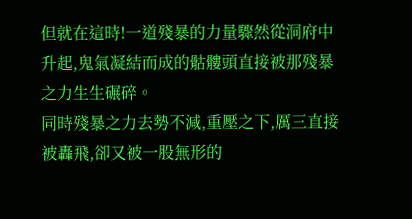但就在這時!一道殘暴的力量驟然從洞府中升起,鬼氣凝結而成的骷髏頭直接被那殘暴之力生生碾碎。
同時殘暴之力去勢不減,重壓之下,厲三直接被轟飛,卻又被一股無形的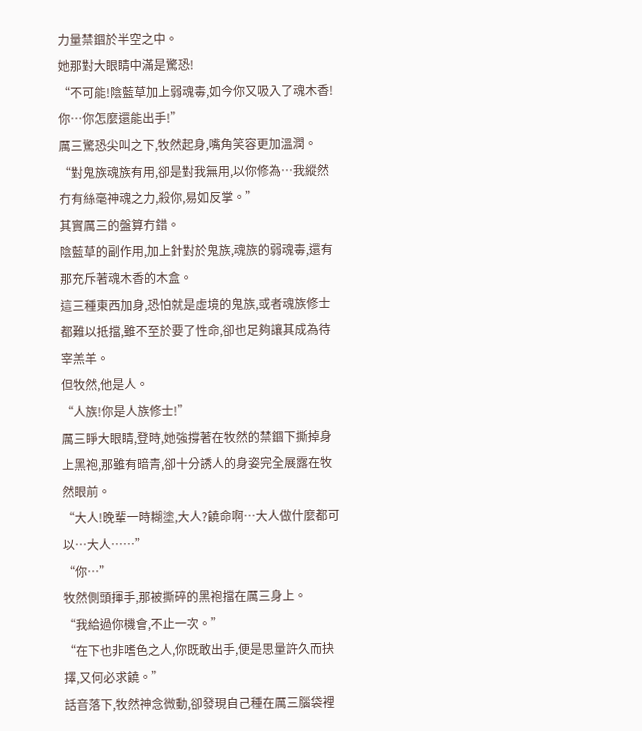力量禁錮於半空之中。
她那對大眼睛中滿是驚恐!
“不可能!陰藍草加上弱魂毒,如今你又吸入了魂木香!你…你怎麼還能出手!”
厲三驚恐尖叫之下,牧然起身,嘴角笑容更加溫潤。
“對鬼族魂族有用,卻是對我無用,以你修為…我縱然冇有絲毫神魂之力,殺你,易如反掌。”
其實厲三的盤算冇錯。
陰藍草的副作用,加上針對於鬼族,魂族的弱魂毒,還有那充斥著魂木香的木盒。
這三種東西加身,恐怕就是虛境的鬼族,或者魂族修士都難以抵擋,雖不至於要了性命,卻也足夠讓其成為待宰羔羊。
但牧然,他是人。
“人族!你是人族修士!”
厲三睜大眼睛,登時,她強撐著在牧然的禁錮下撕掉身上黑袍,那雖有暗青,卻十分誘人的身姿完全展露在牧然眼前。
“大人!晚輩一時糊塗,大人?饒命啊…大人做什麼都可以…大人……”
“你…”
牧然側頭揮手,那被撕碎的黑袍擋在厲三身上。
“我給過你機會,不止一次。”
“在下也非嗜色之人,你既敢出手,便是思量許久而抉擇,又何必求饒。”
話音落下,牧然神念微動,卻發現自己種在厲三腦袋裡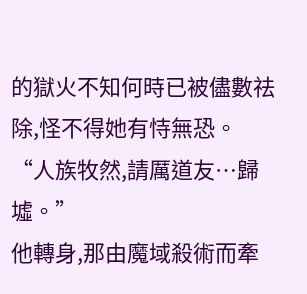的獄火不知何時已被儘數祛除,怪不得她有恃無恐。
“人族牧然,請厲道友…歸墟。”
他轉身,那由魔域殺術而牽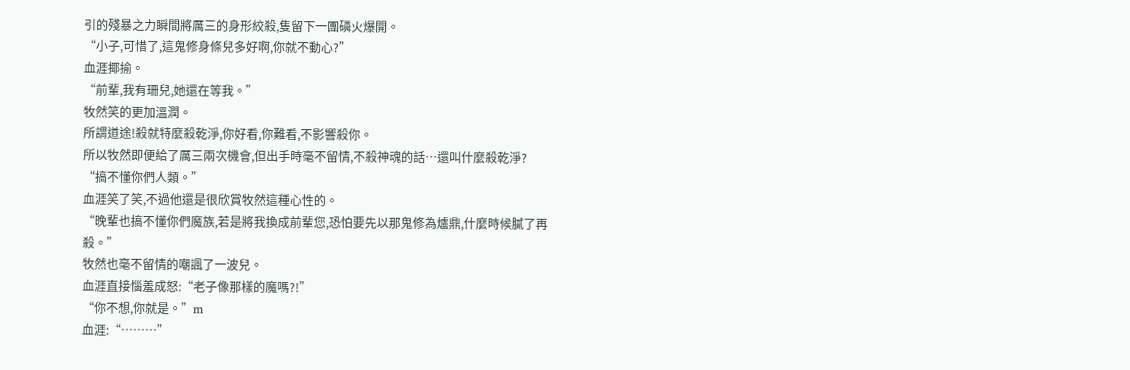引的殘暴之力瞬間將厲三的身形絞殺,隻留下一團磷火爆開。
“小子,可惜了,這鬼修身條兒多好啊,你就不動心?”
血涯揶揄。
“前輩,我有珊兒,她還在等我。”
牧然笑的更加溫潤。
所謂道途!殺就特麼殺乾淨,你好看,你難看,不影響殺你。
所以牧然即便給了厲三兩次機會,但出手時毫不留情,不殺神魂的話…還叫什麼殺乾淨?
“搞不懂你們人類。”
血涯笑了笑,不過他還是很欣賞牧然這種心性的。
“晚輩也搞不懂你們魔族,若是將我換成前輩您,恐怕要先以那鬼修為爐鼎,什麼時候膩了再殺。”
牧然也毫不留情的嘲諷了一波兒。
血涯直接惱羞成怒:“老子像那樣的魔嗎?!”
“你不想,你就是。”m
血涯:“………”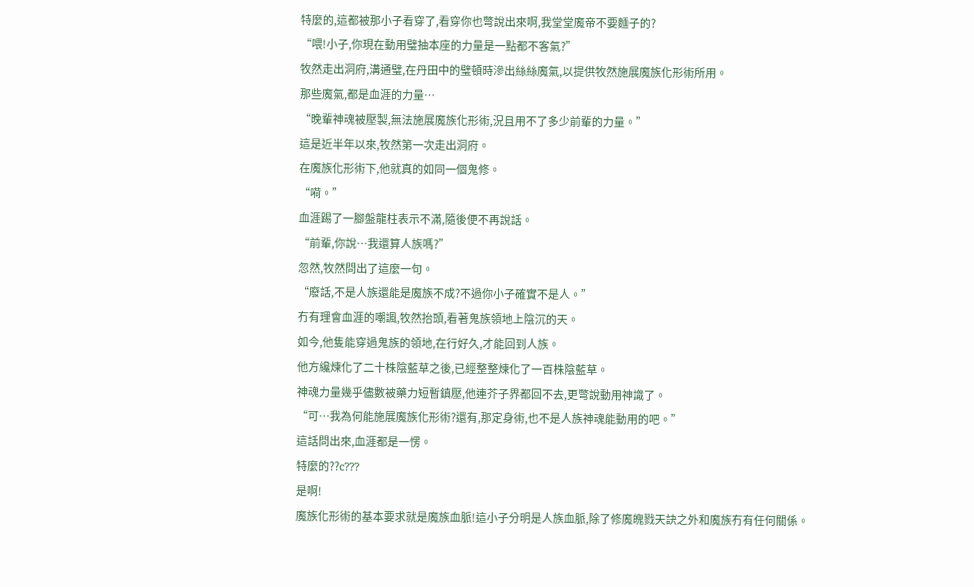特麼的,這都被那小子看穿了,看穿你也彆說出來啊,我堂堂魔帝不要麵子的?
“喂!小子,你現在動用璧抽本座的力量是一點都不客氣?”
牧然走出洞府,溝通璧,在丹田中的璧頓時滲出絲絲魔氣,以提供牧然施展魔族化形術所用。
那些魔氣,都是血涯的力量…
“晚輩神魂被壓製,無法施展魔族化形術,況且用不了多少前輩的力量。”
這是近半年以來,牧然第一次走出洞府。
在魔族化形術下,他就真的如同一個鬼修。
“嗬。”
血涯踢了一腳盤龍柱表示不滿,隨後便不再說話。
“前輩,你說…我還算人族嗎?”
忽然,牧然問出了這麼一句。
“廢話,不是人族還能是魔族不成?不過你小子確實不是人。”
冇有理會血涯的嘲諷,牧然抬頭,看著鬼族領地上陰沉的天。
如今,他隻能穿過鬼族的領地,在行好久,才能回到人族。
他方纔煉化了二十株陰藍草之後,已經整整煉化了一百株陰藍草。
神魂力量幾乎儘數被藥力短暫鎮壓,他連芥子界都回不去,更彆說動用神識了。
“可…我為何能施展魔族化形術?還有,那定身術,也不是人族神魂能動用的吧。”
這話問出來,血涯都是一愣。
特麼的??c???
是啊!
魔族化形術的基本要求就是魔族血脈!這小子分明是人族血脈,除了修魔魄戮天訣之外和魔族冇有任何關係。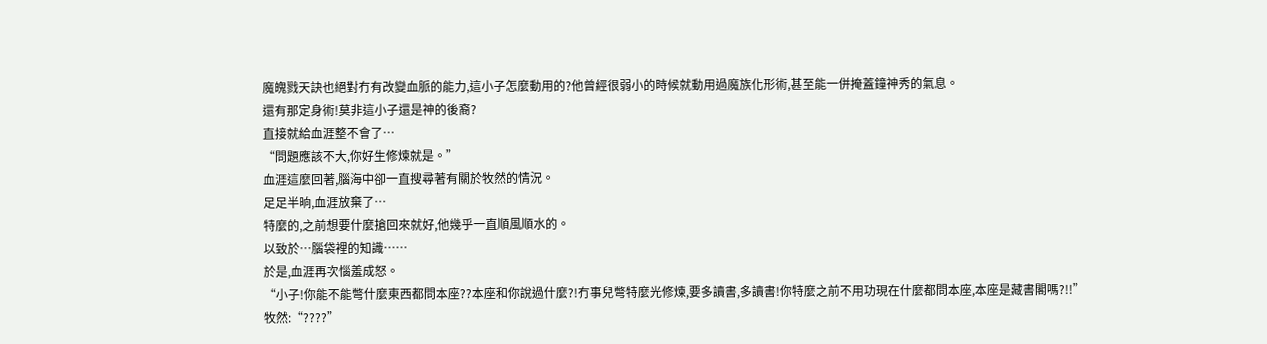魔魄戮天訣也絕對冇有改變血脈的能力,這小子怎麼動用的?他曾經很弱小的時候就動用過魔族化形術,甚至能一併掩蓋鐘神秀的氣息。
還有那定身術!莫非這小子還是神的後裔?
直接就給血涯整不會了…
“問題應該不大,你好生修煉就是。”
血涯這麼回著,腦海中卻一直搜尋著有關於牧然的情況。
足足半晌,血涯放棄了…
特麼的,之前想要什麼搶回來就好,他幾乎一直順風順水的。
以致於…腦袋裡的知識……
於是,血涯再次惱羞成怒。
“小子!你能不能彆什麼東西都問本座??本座和你說過什麼?!冇事兒彆特麼光修煉,要多讀書,多讀書!你特麼之前不用功現在什麼都問本座,本座是藏書閣嗎?!!”
牧然:“????”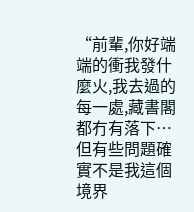“前輩,你好端端的衝我發什麼火,我去過的每一處,藏書閣都冇有落下…但有些問題確實不是我這個境界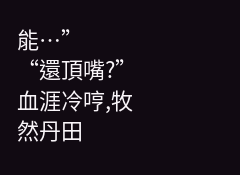能…”
“還頂嘴?”血涯冷哼,牧然丹田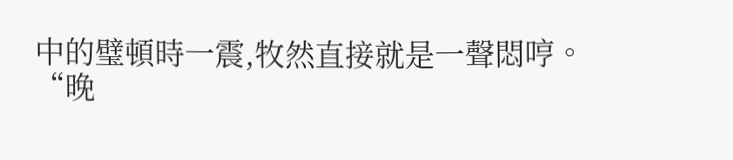中的璧頓時一震,牧然直接就是一聲悶哼。
“晚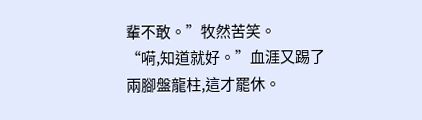輩不敢。”牧然苦笑。
“嗬,知道就好。”血涯又踢了兩腳盤龍柱,這才罷休。